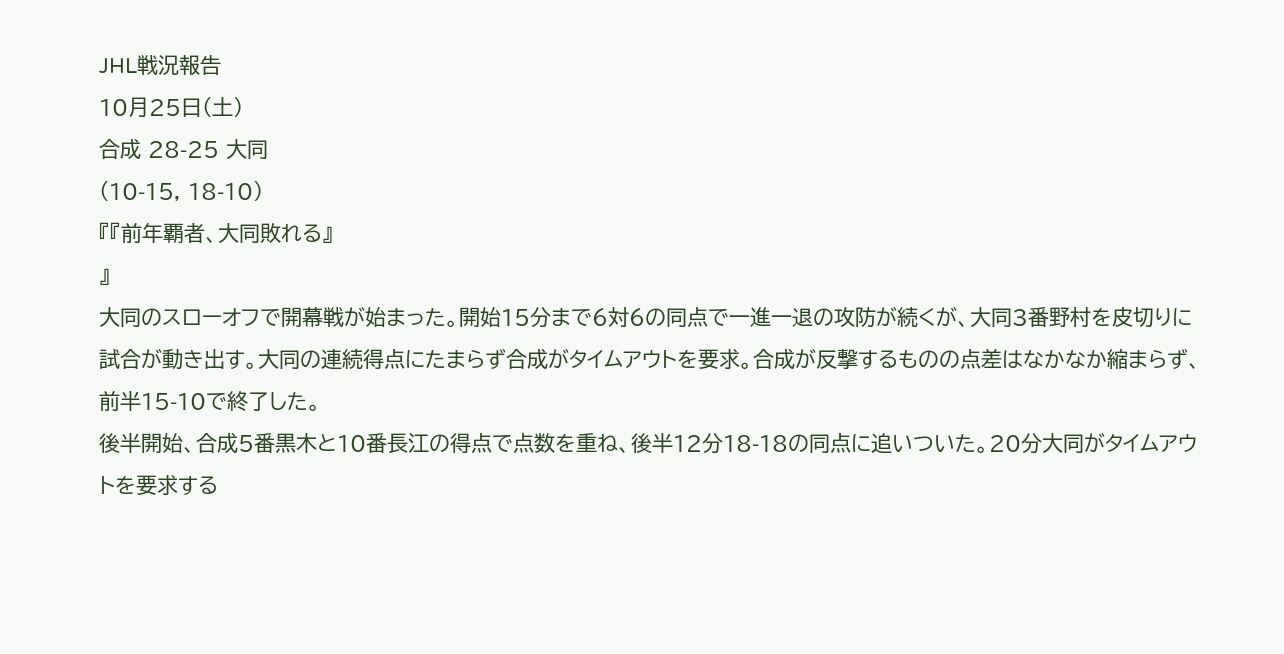JHL戦況報告
10月25日(土)
合成 28-25 大同
(10-15, 18-10)
『『前年覇者、大同敗れる』
』
大同のスローオフで開幕戦が始まった。開始15分まで6対6の同点で一進一退の攻防が続くが、大同3番野村を皮切りに試合が動き出す。大同の連続得点にたまらず合成がタイムアウトを要求。合成が反撃するものの点差はなかなか縮まらず、前半15-10で終了した。
後半開始、合成5番黒木と10番長江の得点で点数を重ね、後半12分18-18の同点に追いついた。20分大同がタイムアウトを要求する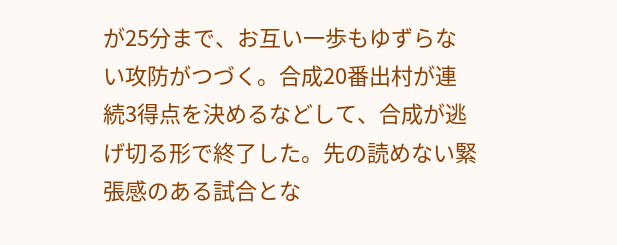が25分まで、お互い一歩もゆずらない攻防がつづく。合成20番出村が連続3得点を決めるなどして、合成が逃げ切る形で終了した。先の読めない緊張感のある試合とな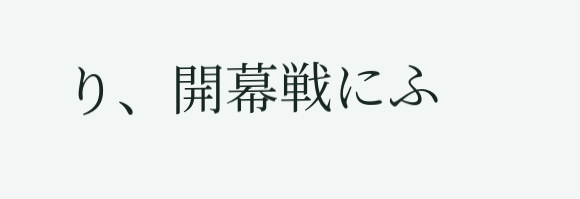り、開幕戦にふ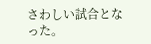さわしい試合となった。